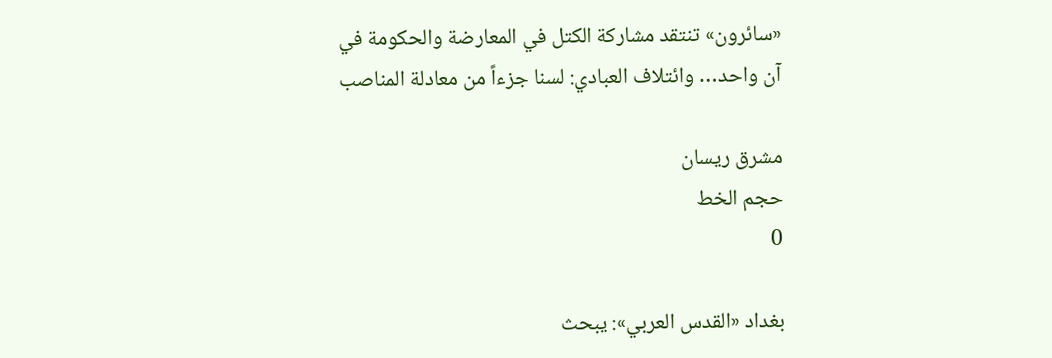«سائرون» تنتقد مشاركة الكتل في المعارضة والحكومة في آن واحد… وائتلاف العبادي: لسنا جزءاً من معادلة المناصب

مشرق ريسان
حجم الخط
0

بغداد «القدس العربي»: يبحث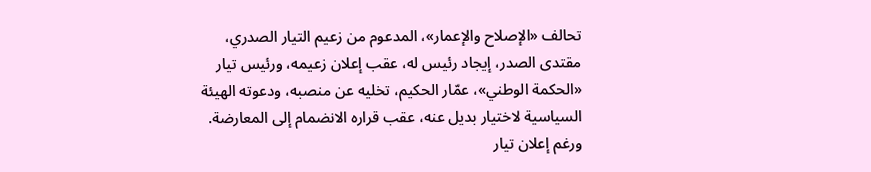تحالف «الإصلاح والإعمار»، المدعوم من زعيم التيار الصدري، مقتدى الصدر، إيجاد رئيس له، عقب إعلان زعيمه، ورئيس تيار «الحكمة الوطني»، عمّار الحكيم، تخليه عن منصبه، ودعوته الهيئة السياسية لاختيار بديل عنه، عقب قراره الانضمام إلى المعارضة.
ورغم إعلان تيار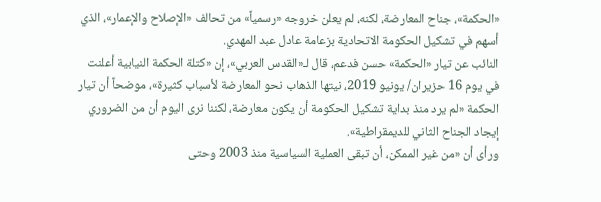«الحكمة»، جناح المعارضة، لكنه، لم يعلن خروجه «رسمياً» من تحالف «الإصلاح والإعمار»، الذي أسهم في تشكيل الحكومة الاتحادية بزعامة عادل عبد المهدي.
النائب عن تيار «الحكمة» حسن فدعم، قال لـ«القدس العربي»، إن «كتلة الحكمة النيابية أعلنت في يوم 16 حزيران/ يونيو 2019، نيتها الذهاب نحو المعارضة لأسباب كثيرة»، موضحاً أن تيار الحكمة «لم يرد منذ بداية تشكيل الحكومة أن يكون معارضة، لكننا نرى اليوم أن من الضروري إيجاد الجناح الثاني للديمقراطية».
ورأى أن «من غير الممكن، أن تبقى العملية السياسية منذ 2003 وحتى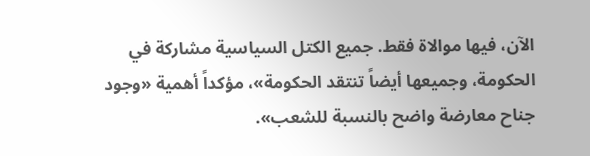الآن، فيها موالاة فقط. جميع الكتل السياسية مشاركة في الحكومة، وجميعها أيضاً تنتقد الحكومة»، مؤكداً أهمية «وجود جناح معارضة واضح بالنسبة للشعب».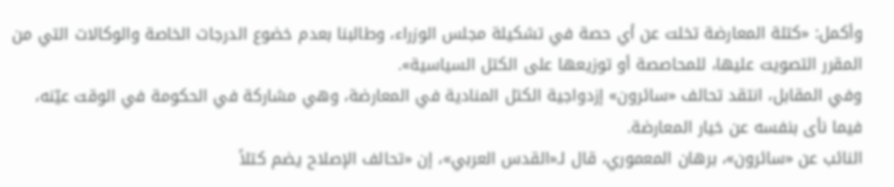وأكمل: «كتلة المعارضة تخلت عن أي حصة في تشكيلة مجلس الوزراء، وطالبنا بعدم خضوع الدرجات الخاصة والوكالات التي من المقرر التصويت عليها، للمحاصصة أو توزيعها على الكتل السياسية».
وفي المقابل، انتقد تحالف «سائرون» إزدواجية الكتل المنادية في المعارضة، وهي مشاركة في الحكومة في الوقت عيّنه، فيما نأى بنفسه عن خيار المعارضة.
النائب عن «سائرون»، برهان المعموري، قال لـ«القدس العربي»، إن «تحالف الإصلاح يضم كتلاً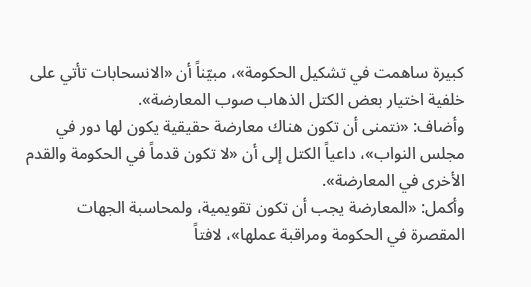كبيرة ساهمت في تشكيل الحكومة»، مبيّناً أن «الانسحابات تأتي على خلفية اختيار بعض الكتل الذهاب صوب المعارضة».
وأضاف: «نتمنى أن تكون هناك معارضة حقيقية يكون لها دور في مجلس النواب»، داعياً الكتل إلى أن «لا تكون قدماً في الحكومة والقدم الأخرى في المعارضة».
وأكمل: «المعارضة يجب أن تكون تقويمية، ولمحاسبة الجهات المقصرة في الحكومة ومراقبة عملها»، لافتاً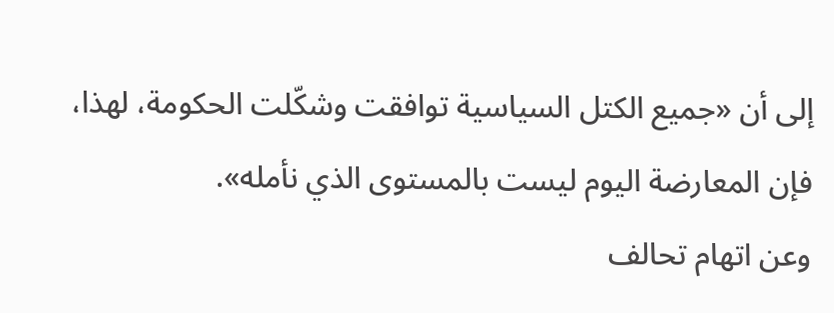إلى أن «جميع الكتل السياسية توافقت وشكّلت الحكومة، لهذا، فإن المعارضة اليوم ليست بالمستوى الذي نأمله».
وعن اتهام تحالف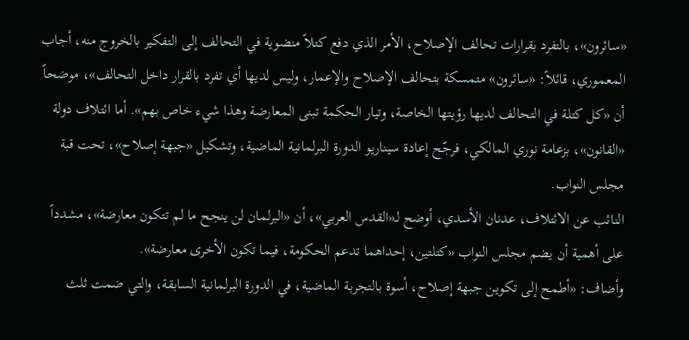«سائرون»، بالتفرد بقرارات تحالف الإصلاح، الأمر الذي دفع كتلاً منضوية في التحالف إلى التفكير بالخروج منه، أجاب المعموري، قائلاً: «سائرون» متمسكة بتحالف الإصلاح والإعمار، وليس لديها أي تفرد بالقرار داخل التحالف»، موضحاً أن «كل كتلة في التحالف لديها رؤيتها الخاصة، وتيار الحكمة تبنى المعارضة وهذا شيء خاص بهم». أما ائتلاف دولة «القانون»، بزعامة نوري المالكي، فرجّح إعادة سيناريو الدورة البرلمانية الماضية، وتشكيل «جبهة إصلاح»، تحت قبة مجلس النواب.
النائب عن الائتلاف، عدنان الأسدي، أوضح لـ«القدس العربي»، أن «البرلمان لن ينجح ما لم تتكون معارضة»، مشدداً على أهمية أن يضم مجلس النواب «كتلتين، إحداهما تدعم الحكومة، فيما تكون الأخرى معارضة».
وأضاف: «أطمح إلى تكوين جبهة إصلاح، أسوة بالتجربة الماضية، في الدورة البرلمانية السابقة، والتي ضمت ثلث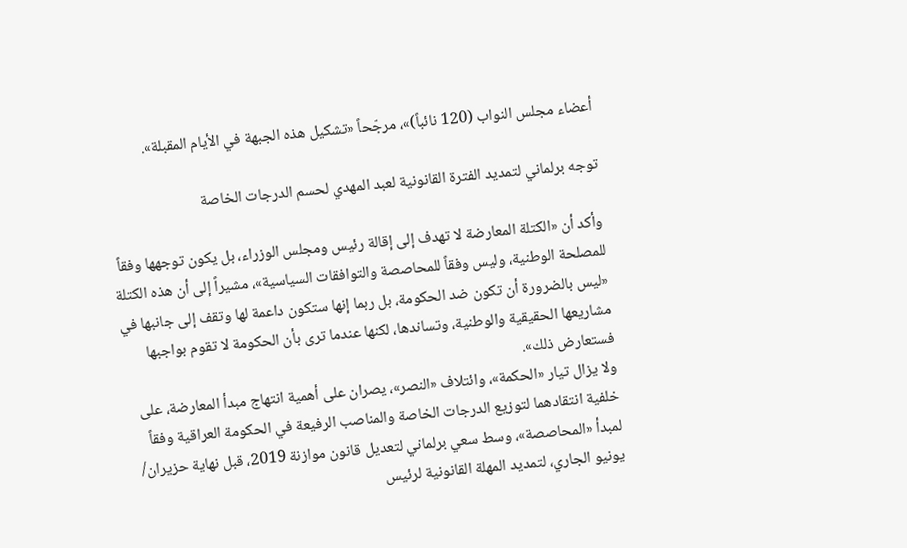أعضاء مجلس النواب (120 نائباً)»، مرجّحاً «تشكيل هذه الجبهة في الأيام المقبلة».

توجه برلماني لتمديد الفترة القانونية لعبد المهدي لحسم الدرجات الخاصة

وأكد أن «الكتلة المعارضة لا تهدف إلى إقالة رئيس ومجلس الوزراء، بل يكون توجهها وفقاً للمصلحة الوطنية، وليس وفقاً للمحاصصة والتوافقات السياسية»، مشيراً إلى أن هذه الكتلة «ليس بالضرورة أن تكون ضد الحكومة، بل ربما إنها ستكون داعمة لها وتقف إلى جانبها في مشاريعها الحقيقية والوطنية، وتساندها، لكنها عندما ترى بأن الحكومة لا تقوم بواجبها فستعارض ذلك».
ولا يزال تيار «الحكمة»، وائتلاف «النصر»، يصران على أهمية انتهاج مبدأ المعارضة، على خلفية انتقادهما لتوزيع الدرجات الخاصة والمناصب الرفيعة في الحكومة العراقية وفقاً لمبدأ «المحاصصة»، وسط سعي برلماني لتعديل قانون موازنة 2019، قبل نهاية حزيران/ يونيو الجاري، لتمديد المهلة القانونية لرئيس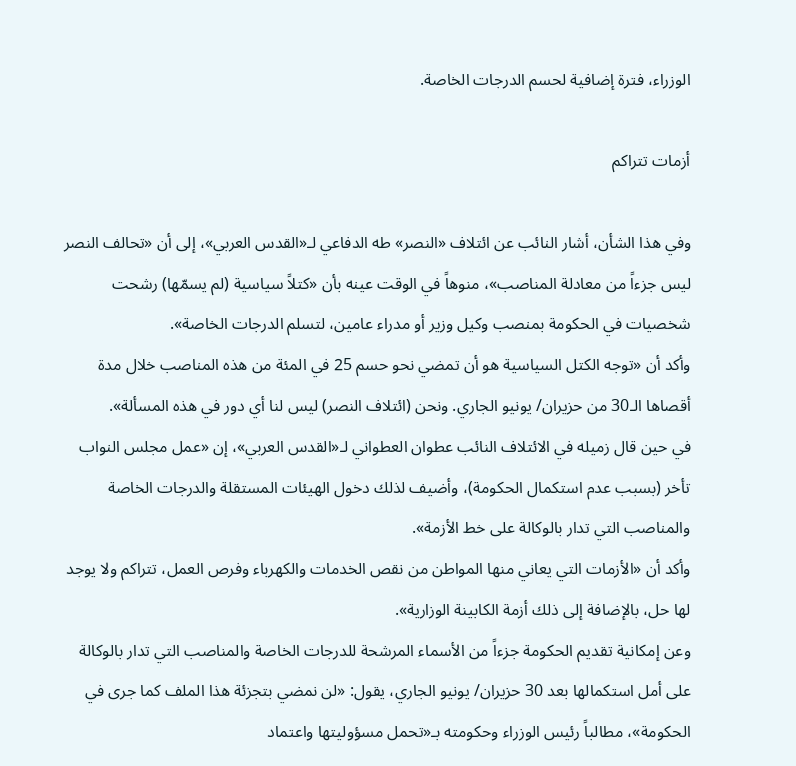الوزراء، فترة إضافية لحسم الدرجات الخاصة.

أزمات تتراكم

وفي هذا الشأن، أشار النائب عن ائتلاف «النصر» طه الدفاعي لـ«القدس العربي»، إلى أن «تحالف النصر ليس جزءاً من معادلة المناصب»، منوهاً في الوقت عينه بأن «كتلاً سياسية (لم يسمّها) رشحت شخصيات في الحكومة بمنصب وكيل وزير أو مدراء عامين، لتسلم الدرجات الخاصة».
وأكد أن «توجه الكتل السياسية هو أن تمضي نحو حسم 25 في المئة من هذه المناصب خلال مدة أقصاها الـ30 من حزيران/ يونيو الجاري. ونحن (ائتلاف النصر) ليس لنا أي دور في هذه المسألة».
في حين قال زميله في الائتلاف النائب عطوان العطواني لـ«القدس العربي»، إن «عمل مجلس النواب تأخر (بسبب عدم استكمال الحكومة)، وأضيف لذلك دخول الهيئات المستقلة والدرجات الخاصة والمناصب التي تدار بالوكالة على خط الأزمة».
وأكد أن «الأزمات التي يعاني منها المواطن من نقص الخدمات والكهرباء وفرص العمل، تتراكم ولا يوجد لها حل، بالإضافة إلى ذلك أزمة الكابينة الوزارية».
وعن إمكانية تقديم الحكومة جزءاً من الأسماء المرشحة للدرجات الخاصة والمناصب التي تدار بالوكالة على أمل استكمالها بعد 30 حزيران/ يونيو الجاري، يقول: «لن نمضي بتجزئة هذا الملف كما جرى في الحكومة»، مطالباً رئيس الوزراء وحكومته بـ«تحمل مسؤوليتها واعتماد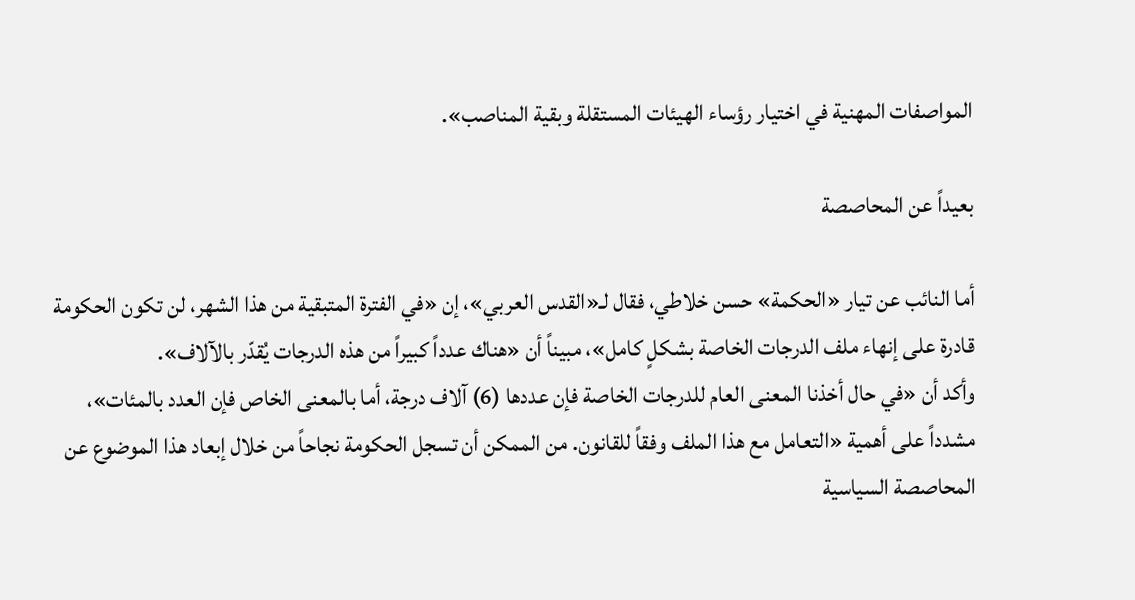المواصفات المهنية في اختيار رؤساء الهيئات المستقلة وبقية المناصب».

بعيداً عن المحاصصة

أما النائب عن تيار «الحكمة» حسن خلاطي، فقال لـ«القدس العربي»، إن «في الفترة المتبقية من هذا الشهر، لن تكون الحكومة قادرة على إنهاء ملف الدرجات الخاصة بشكلٍ كامل»، مبيناً أن «هناك عدداً كبيراً من هذه الدرجات يُقدّر بالآلاف».
وأكد أن «في حال أخذنا المعنى العام للدرجات الخاصة فإن عددها (6) آلاف درجة، أما بالمعنى الخاص فإن العدد بالمئات»، مشدداً على أهمية «التعامل مع هذا الملف وفقاً للقانون. من الممكن أن تسجل الحكومة نجاحاً من خلال إبعاد هذا الموضوع عن المحاصصة السياسية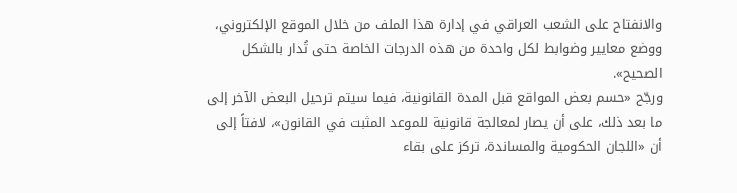والانفتاح على الشعب العراقي في إدارة هذا الملف من خلال الموقع الإلكتروني، ووضع معايير وضوابط لكل واحدة من هذه الدرجات الخاصة حتى تُدار بالشكل الصحيح».
ورجّح «حسم بعض المواقع قبل المدة القانونية، فيما سيتم ترحيل البعض الآخر إلى ما بعد ذلك، على أن يصار لمعالجة قانونية للموعد المثبت في القانون»، لافتاً إلى أن «اللجان الحكومية والمساندة، تركز على بقاء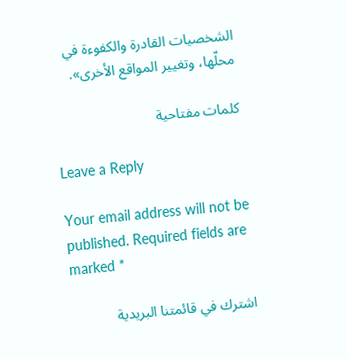الشخصيات القادرة والكفوءة في محلّها، وتغيير المواقع الأخرى».

كلمات مفتاحية

Leave a Reply

Your email address will not be published. Required fields are marked *

اشترك في قائمتنا البريدية